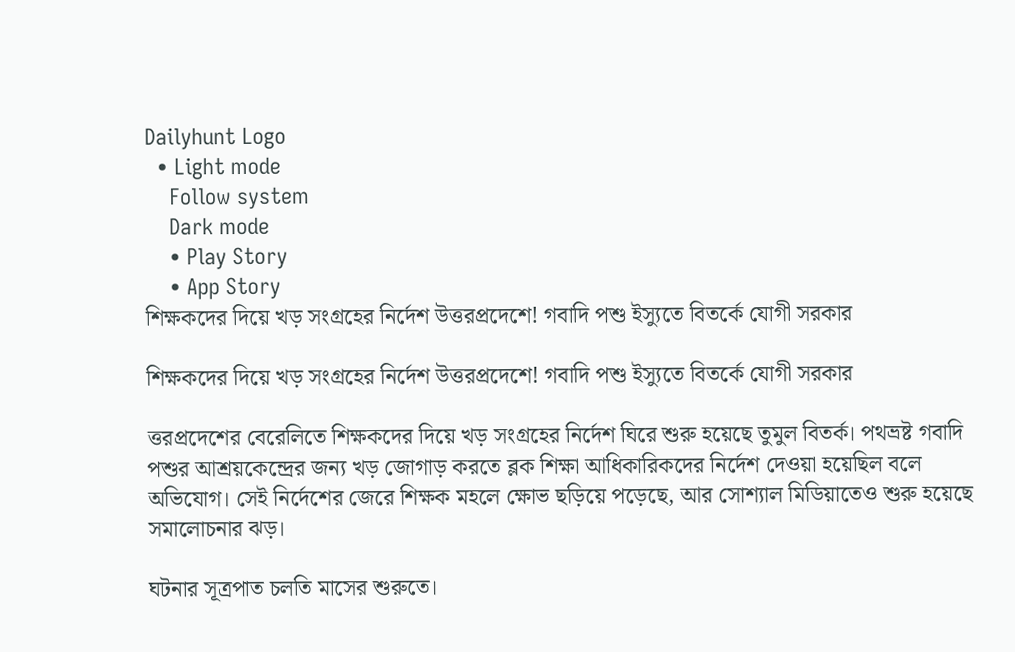Dailyhunt Logo
  • Light mode
    Follow system
    Dark mode
    • Play Story
    • App Story
শিক্ষকদের দিয়ে খড় সংগ্রহের নির্দেশ উত্তরপ্রদেশে! গবাদি পশু ইস্যুতে বিতর্কে যোগী সরকার

শিক্ষকদের দিয়ে খড় সংগ্রহের নির্দেশ উত্তরপ্রদেশে! গবাদি পশু ইস্যুতে বিতর্কে যোগী সরকার

ত্তরপ্রদেশের বেরেলিতে শিক্ষকদের দিয়ে খড় সংগ্রহের নির্দেশ ঘিরে শুরু হয়েছে তুমুল বিতর্ক। পথভ্রষ্ট গবাদি পশুর আশ্রয়কেন্দ্রের জন্য খড় জোগাড় করতে ব্লক শিক্ষা আধিকারিকদের নির্দেশ দেওয়া হয়েছিল বলে অভিযোগ। সেই নির্দেশের জেরে শিক্ষক মহলে ক্ষোভ ছড়িয়ে পড়েছে, আর সোশ্যাল মিডিয়াতেও শুরু হয়েছে সমালোচনার ঝড়।

ঘটনার সূত্রপাত চলতি মাসের শুরুতে।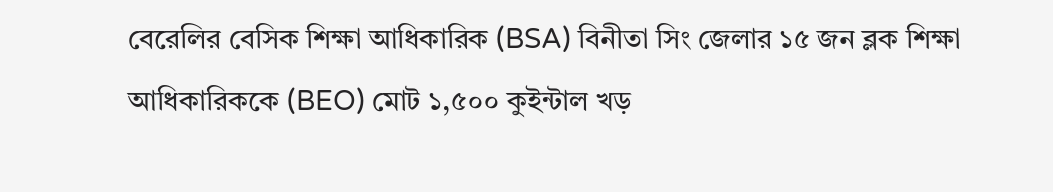বেরেলির বেসিক শিক্ষা আধিকারিক (BSA) বিনীতা সিং জেলার ১৫ জন ব্লক শিক্ষা আধিকারিককে (BEO) মোট ১,৫০০ কুইন্টাল খড়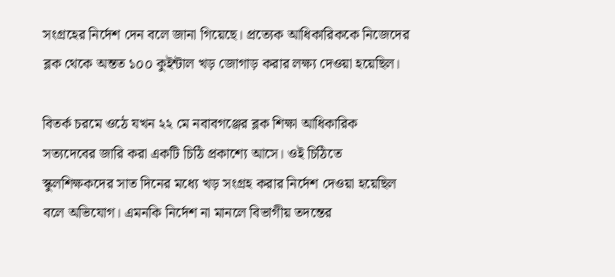সংগ্রহের নির্দেশ দেন বলে জানা গিয়েছে। প্রত্যেক আধিকারিককে নিজেদের ব্লক থেকে অন্তত ১০০ কুইন্টাল খড় জোগাড় করার লক্ষ্য দেওয়া হয়েছিল।

বিতর্ক চরমে ওঠে যখন ২২ মে নবাবগঞ্জের ব্লক শিক্ষা আধিকারিক সত্যদেবের জারি করা একটি চিঠি প্রকাশ্যে আসে। ওই চিঠিতে স্কুলশিক্ষকদের সাত দিনের মধ্যে খড় সংগ্রহ করার নির্দেশ দেওয়া হয়েছিল বলে অভিযোগ। এমনকি নির্দেশ না মানলে বিভাগীয় তদন্তের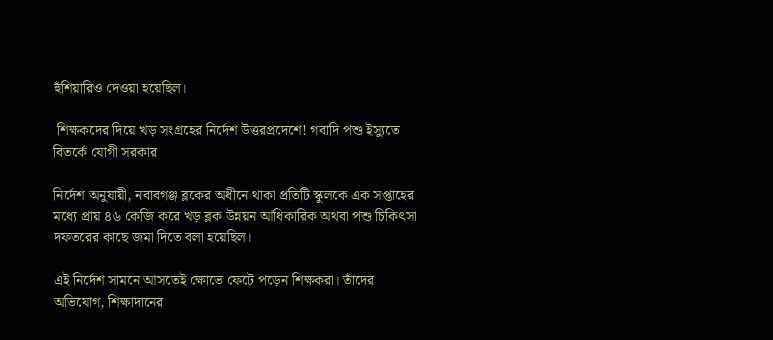হুঁশিয়ারিও দেওয়া হয়েছিল।

 শিক্ষকদের দিয়ে খড় সংগ্রহের নির্দেশ উত্তরপ্রদেশে! গবাদি পশু ইস্যুতে বিতর্কে যোগী সরকার

নির্দেশ অনুযায়ী, নবাবগঞ্জ ব্লকের অধীনে থাকা প্রতিটি স্কুলকে এক সপ্তাহের মধ্যে প্রায় ৪৬ কেজি করে খড় ব্লক উন্নয়ন আধিকারিক অথবা পশু চিকিৎসা দফতরের কাছে জমা দিতে বলা হয়েছিল।

এই নির্দেশ সামনে আসতেই ক্ষোভে ফেটে পড়েন শিক্ষকরা। তাঁদের অভিযোগ, শিক্ষাদানের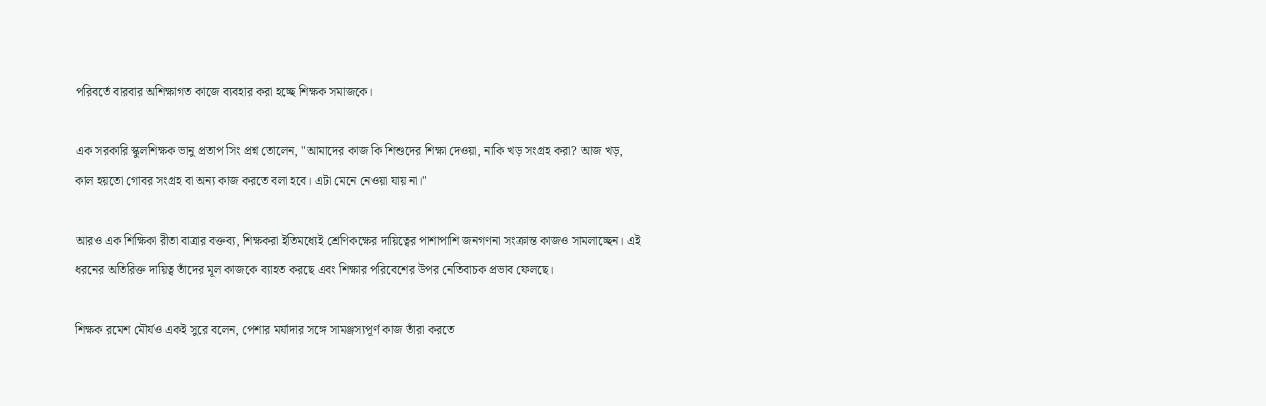পরিবর্তে বারবার অশিক্ষাগত কাজে ব্যবহার করা হচ্ছে শিক্ষক সমাজকে।

এক সরকারি স্কুলশিক্ষক ভানু প্রতাপ সিং প্রশ্ন তোলেন, "আমাদের কাজ কি শিশুদের শিক্ষা দেওয়া, নাকি খড় সংগ্রহ করা? আজ খড়, কাল হয়তো গোবর সংগ্রহ বা অন্য কাজ করতে বলা হবে। এটা মেনে নেওয়া যায় না।"

আরও এক শিক্ষিকা রীতা বাত্রার বক্তব্য, শিক্ষকরা ইতিমধ্যেই শ্রেণিকক্ষের দায়িত্বের পাশাপাশি জনগণনা সংক্রান্ত কাজও সামলাচ্ছেন। এই ধরনের অতিরিক্ত দায়িত্ব তাঁদের মূল কাজকে ব্যাহত করছে এবং শিক্ষার পরিবেশের উপর নেতিবাচক প্রভাব ফেলছে।

শিক্ষক রমেশ মৌর্যও একই সুরে বলেন, পেশার মর্যাদার সঙ্গে সামঞ্জস্যপূর্ণ কাজ তাঁরা করতে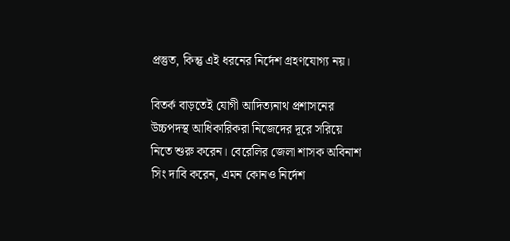প্রস্তুত, কিন্তু এই ধরনের নির্দেশ গ্রহণযোগ্য নয়।

বিতর্ক বাড়তেই যোগী আদিত্যনাথ প্রশাসনের উচ্চপদস্থ আধিকারিকরা নিজেদের দূরে সরিয়ে নিতে শুরু করেন। বেরেলির জেলা শাসক অবিনাশ সিং দাবি করেন, এমন কোনও নির্দেশ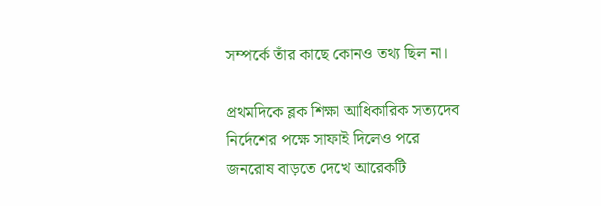সম্পর্কে তাঁর কাছে কোনও তথ্য ছিল না।

প্রথমদিকে ব্লক শিক্ষা আধিকারিক সত্যদেব নির্দেশের পক্ষে সাফাই দিলেও পরে জনরোষ বাড়তে দেখে আরেকটি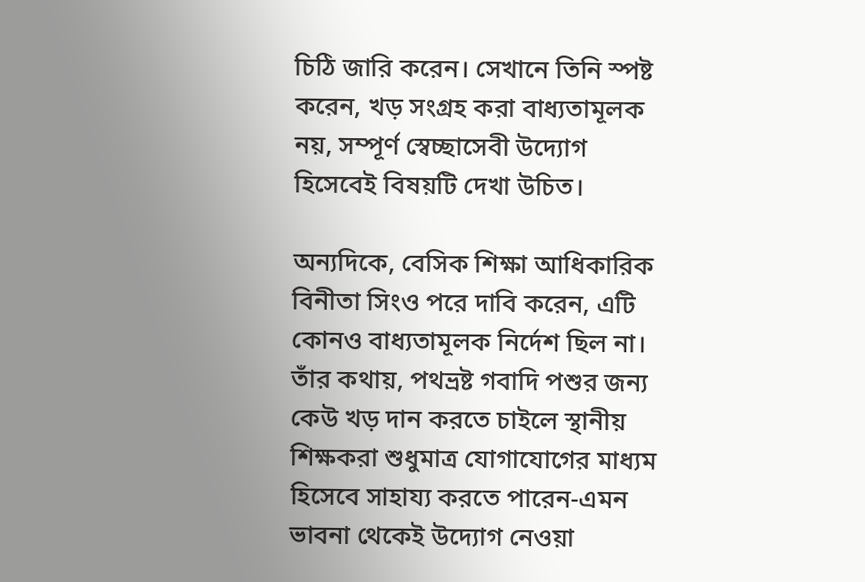চিঠি জারি করেন। সেখানে তিনি স্পষ্ট করেন, খড় সংগ্রহ করা বাধ্যতামূলক নয়, সম্পূর্ণ স্বেচ্ছাসেবী উদ্যোগ হিসেবেই বিষয়টি দেখা উচিত।

অন্যদিকে, বেসিক শিক্ষা আধিকারিক বিনীতা সিংও পরে দাবি করেন, এটি কোনও বাধ্যতামূলক নির্দেশ ছিল না। তাঁর কথায়, পথভ্রষ্ট গবাদি পশুর জন্য কেউ খড় দান করতে চাইলে স্থানীয় শিক্ষকরা শুধুমাত্র যোগাযোগের মাধ্যম হিসেবে সাহায্য করতে পারেন-এমন ভাবনা থেকেই উদ্যোগ নেওয়া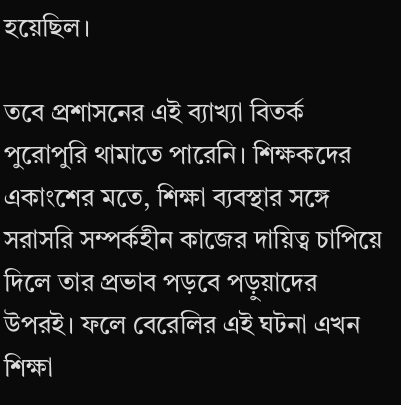হয়েছিল।

তবে প্রশাসনের এই ব্যাখ্যা বিতর্ক পুরোপুরি থামাতে পারেনি। শিক্ষকদের একাংশের মতে, শিক্ষা ব্যবস্থার সঙ্গে সরাসরি সম্পর্কহীন কাজের দায়িত্ব চাপিয়ে দিলে তার প্রভাব পড়বে পড়ুয়াদের উপরই। ফলে বেরেলির এই ঘটনা এখন শিক্ষা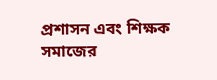প্রশাসন এবং শিক্ষক সমাজের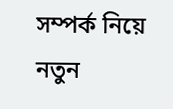সম্পর্ক নিয়ে নতুন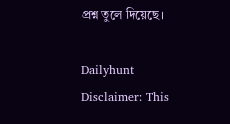প্রশ্ন তুলে দিয়েছে।

Dailyhunt
Disclaimer: This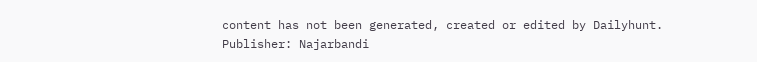content has not been generated, created or edited by Dailyhunt. Publisher: Najarbandi